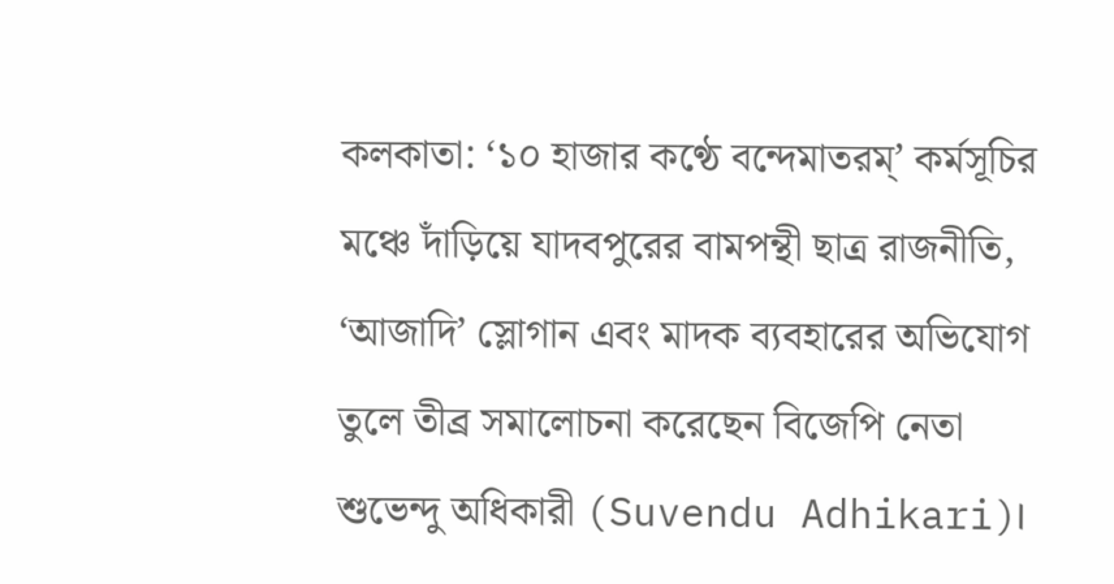কলকাতা: ‘১০ হাজার কণ্ঠে বন্দেমাতরম্’ কর্মসূচির মঞ্চে দাঁড়িয়ে যাদবপুরের বামপন্থী ছাত্র রাজনীতি, ‘আজাদি’ স্লোগান এবং মাদক ব্যবহারের অভিযোগ তুলে তীব্র সমালোচনা করেছেন বিজেপি নেতা শুভেন্দু অধিকারী (Suvendu Adhikari)।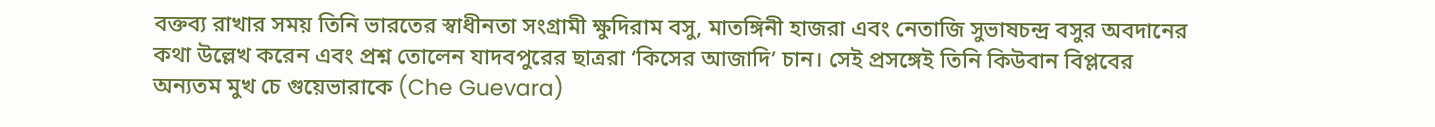বক্তব্য রাখার সময় তিনি ভারতের স্বাধীনতা সংগ্রামী ক্ষুদিরাম বসু, মাতঙ্গিনী হাজরা এবং নেতাজি সুভাষচন্দ্র বসুর অবদানের কথা উল্লেখ করেন এবং প্রশ্ন তোলেন যাদবপুরের ছাত্ররা ‘কিসের আজাদি’ চান। সেই প্রসঙ্গেই তিনি কিউবান বিপ্লবের অন্যতম মুখ চে গুয়েভারাকে (Che Guevara)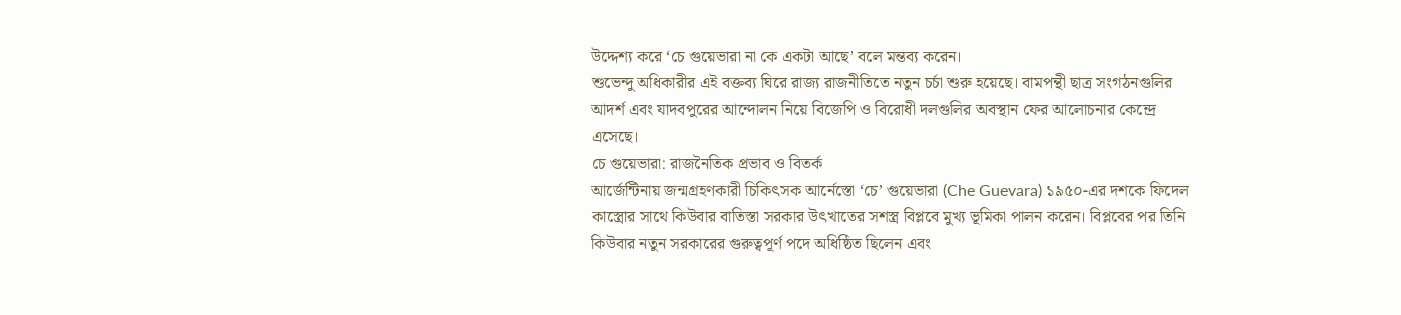উদ্দেশ্য করে ‘চে গুয়েভারা না কে একটা আছে’ বলে মন্তব্য করেন।
শুভেন্দু অধিকারীর এই বক্তব্য ঘিরে রাজ্য রাজনীতিতে নতুন চর্চা শুরু হয়েছে। বামপন্থী ছাত্র সংগঠনগুলির আদর্শ এবং যাদবপুরের আন্দোলন নিয়ে বিজেপি ও বিরোধী দলগুলির অবস্থান ফের আলোচনার কেন্দ্রে এসেছে।
চে গুয়েভারা: রাজনৈতিক প্রভাব ও বিতর্ক
আর্জেন্টিনায় জন্মগ্রহণকারী চিকিৎসক আর্নেস্তো ‘চে’ গুয়েভারা (Che Guevara) ১৯৫০-এর দশকে ফিদেল কাস্ত্রোর সাথে কিউবার বাতিস্তা সরকার উৎখাতের সশস্ত্র বিপ্লবে মুখ্য ভূমিকা পালন করেন। বিপ্লবের পর তিনি কিউবার নতুন সরকারের গুরুত্বপূর্ণ পদে অধিষ্ঠিত ছিলেন এবং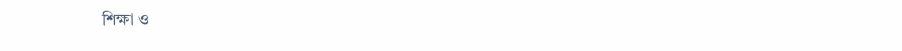শিক্ষা ও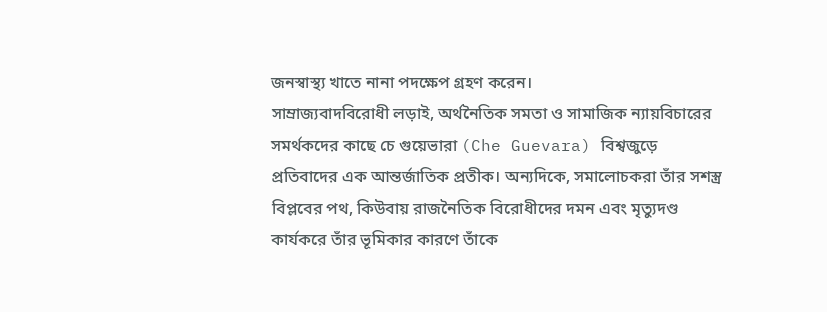জনস্বাস্থ্য খাতে নানা পদক্ষেপ গ্রহণ করেন।
সাম্রাজ্যবাদবিরোধী লড়াই, অর্থনৈতিক সমতা ও সামাজিক ন্যায়বিচারের সমর্থকদের কাছে চে গুয়েভারা (Che Guevara) বিশ্বজুড়ে প্রতিবাদের এক আন্তর্জাতিক প্রতীক। অন্যদিকে, সমালোচকরা তাঁর সশস্ত্র বিপ্লবের পথ, কিউবায় রাজনৈতিক বিরোধীদের দমন এবং মৃত্যুদণ্ড কার্যকরে তাঁর ভূমিকার কারণে তাঁকে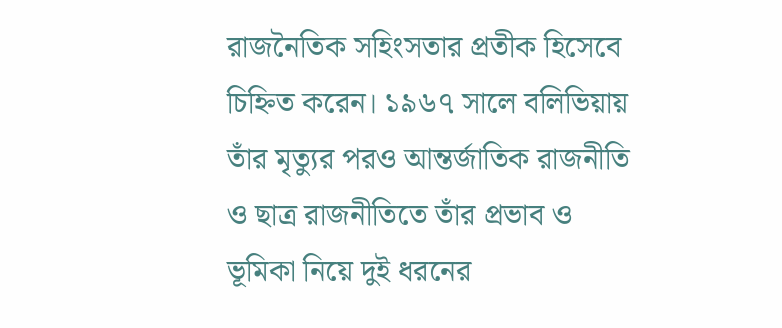রাজনৈতিক সহিংসতার প্রতীক হিসেবে চিহ্নিত করেন। ১৯৬৭ সালে বলিভিয়ায় তাঁর মৃত্যুর পরও আন্তর্জাতিক রাজনীতি ও ছাত্র রাজনীতিতে তাঁর প্রভাব ও ভূমিকা নিয়ে দুই ধরনের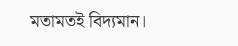মতামতই বিদ্যমান।